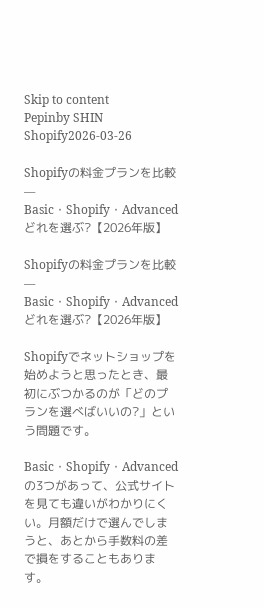Skip to content
Pepinby SHIN
Shopify2026-03-26

Shopifyの料金プランを比較 — Basic・Shopify・Advancedどれを選ぶ?【2026年版】

Shopifyの料金プランを比較 — Basic・Shopify・Advancedどれを選ぶ?【2026年版】

Shopifyでネットショップを始めようと思ったとき、最初にぶつかるのが「どのプランを選べばいいの?」という問題です。

Basic・Shopify・Advancedの3つがあって、公式サイトを見ても違いがわかりにくい。月額だけで選んでしまうと、あとから手数料の差で損をすることもあります。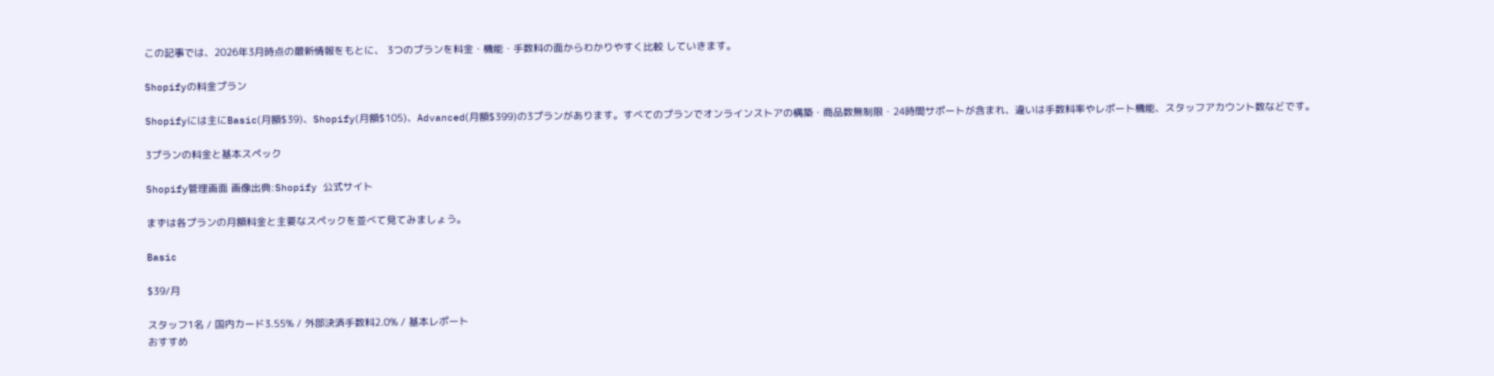この記事では、2026年3月時点の最新情報をもとに、 3つのプランを料金・機能・手数料の面からわかりやすく比較 していきます。

Shopifyの料金プラン

Shopifyには主にBasic(月額$39)、Shopify(月額$105)、Advanced(月額$399)の3プランがあります。すべてのプランでオンラインストアの構築・商品数無制限・24時間サポートが含まれ、違いは手数料率やレポート機能、スタッフアカウント数などです。

3プランの料金と基本スペック

Shopify管理画面 画像出典:Shopify 公式サイト

まずは各プランの月額料金と主要なスペックを並べて見てみましょう。

Basic

$39/月

スタッフ1名 / 国内カード3.55% / 外部決済手数料2.0% / 基本レポート
おすすめ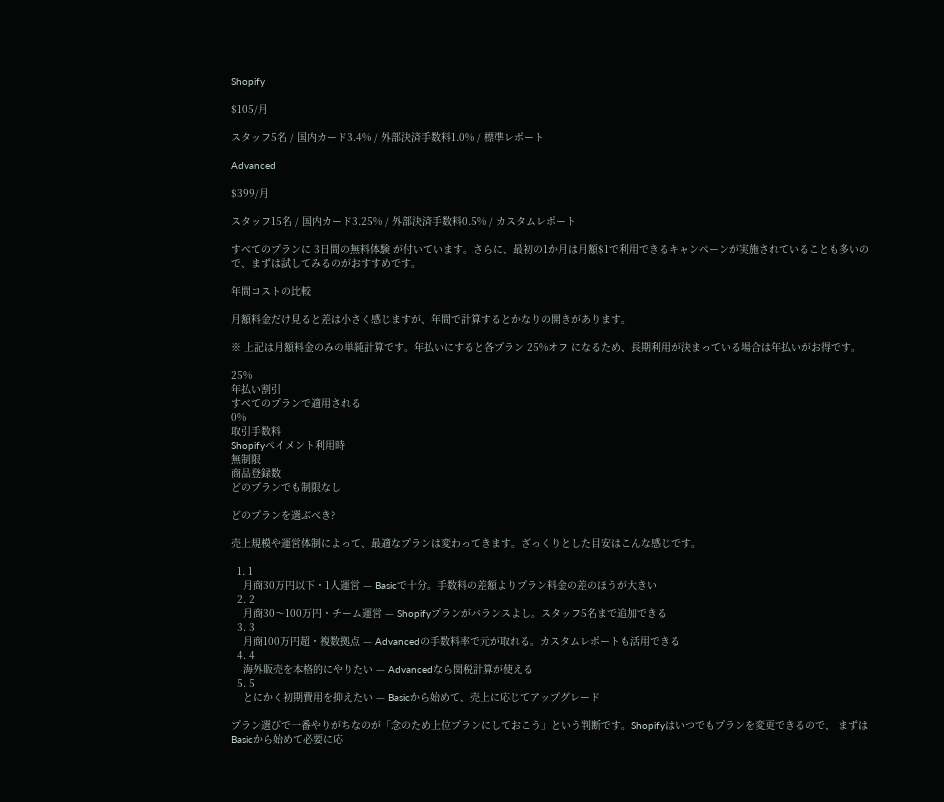Shopify

$105/月

スタッフ5名 / 国内カード3.4% / 外部決済手数料1.0% / 標準レポート

Advanced

$399/月

スタッフ15名 / 国内カード3.25% / 外部決済手数料0.5% / カスタムレポート

すべてのプランに 3日間の無料体験 が付いています。さらに、最初の1か月は月額$1で利用できるキャンペーンが実施されていることも多いので、まずは試してみるのがおすすめです。

年間コストの比較

月額料金だけ見ると差は小さく感じますが、年間で計算するとかなりの開きがあります。

※ 上記は月額料金のみの単純計算です。年払いにすると各プラン 25%オフ になるため、長期利用が決まっている場合は年払いがお得です。

25%
年払い割引
すべてのプランで適用される
0%
取引手数料
Shopifyペイメント利用時
無制限
商品登録数
どのプランでも制限なし

どのプランを選ぶべき?

売上規模や運営体制によって、最適なプランは変わってきます。ざっくりとした目安はこんな感じです。

  1. 1
    月商30万円以下・1人運営 — Basicで十分。手数料の差額よりプラン料金の差のほうが大きい
  2. 2
    月商30〜100万円・チーム運営 — Shopifyプランがバランスよし。スタッフ5名まで追加できる
  3. 3
    月商100万円超・複数拠点 — Advancedの手数料率で元が取れる。カスタムレポートも活用できる
  4. 4
    海外販売を本格的にやりたい — Advancedなら関税計算が使える
  5. 5
    とにかく初期費用を抑えたい — Basicから始めて、売上に応じてアップグレード

プラン選びで一番やりがちなのが「念のため上位プランにしておこう」という判断です。Shopifyはいつでもプランを変更できるので、 まずはBasicから始めて必要に応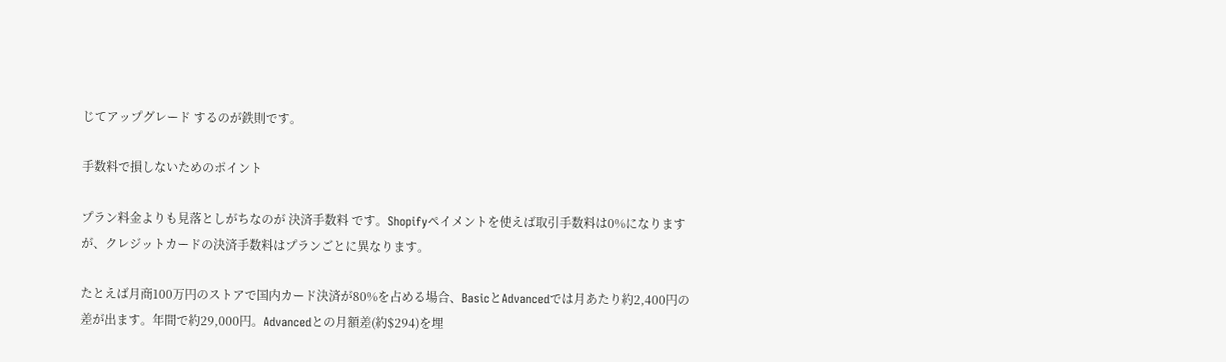じてアップグレード するのが鉄則です。

手数料で損しないためのポイント

プラン料金よりも見落としがちなのが 決済手数料 です。Shopifyペイメントを使えば取引手数料は0%になりますが、クレジットカードの決済手数料はプランごとに異なります。

たとえば月商100万円のストアで国内カード決済が80%を占める場合、BasicとAdvancedでは月あたり約2,400円の差が出ます。年間で約29,000円。Advancedとの月額差(約$294)を埋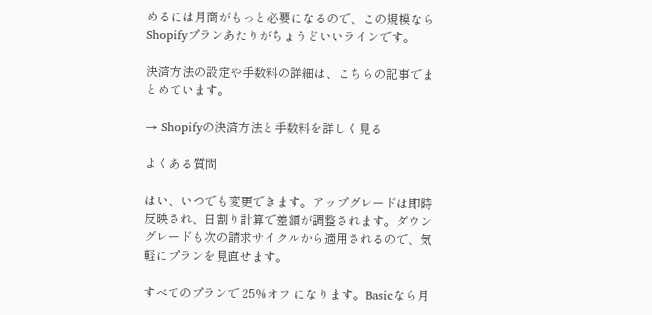めるには月商がもっと必要になるので、この規模ならShopifyプランあたりがちょうどいいラインです。

決済方法の設定や手数料の詳細は、こちらの記事でまとめています。

→ Shopifyの決済方法と手数料を詳しく見る

よくある質問

はい、いつでも変更できます。アップグレードは即時反映され、日割り計算で差額が調整されます。ダウングレードも次の請求サイクルから適用されるので、気軽にプランを見直せます。

すべてのプランで 25%オフ になります。Basicなら月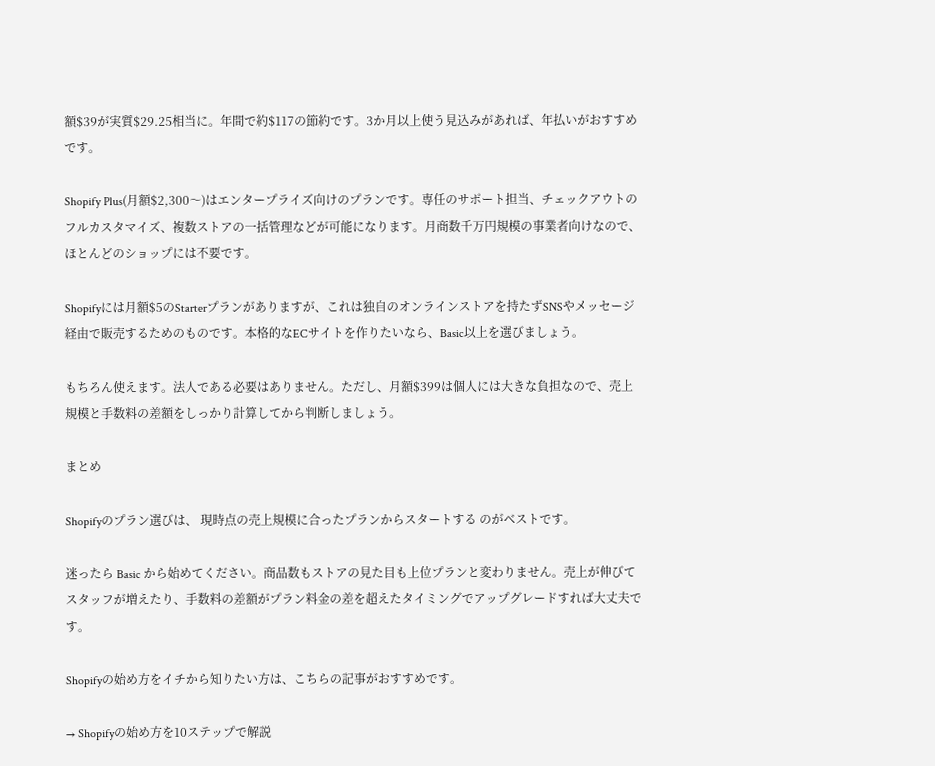額$39が実質$29.25相当に。年間で約$117の節約です。3か月以上使う見込みがあれば、年払いがおすすめです。

Shopify Plus(月額$2,300〜)はエンタープライズ向けのプランです。専任のサポート担当、チェックアウトのフルカスタマイズ、複数ストアの一括管理などが可能になります。月商数千万円規模の事業者向けなので、ほとんどのショップには不要です。

Shopifyには月額$5のStarterプランがありますが、これは独自のオンラインストアを持たずSNSやメッセージ経由で販売するためのものです。本格的なECサイトを作りたいなら、Basic以上を選びましょう。

もちろん使えます。法人である必要はありません。ただし、月額$399は個人には大きな負担なので、売上規模と手数料の差額をしっかり計算してから判断しましょう。

まとめ

Shopifyのプラン選びは、 現時点の売上規模に合ったプランからスタートする のがベストです。

迷ったら Basic から始めてください。商品数もストアの見た目も上位プランと変わりません。売上が伸びてスタッフが増えたり、手数料の差額がプラン料金の差を超えたタイミングでアップグレードすれば大丈夫です。

Shopifyの始め方をイチから知りたい方は、こちらの記事がおすすめです。

→ Shopifyの始め方を10ステップで解説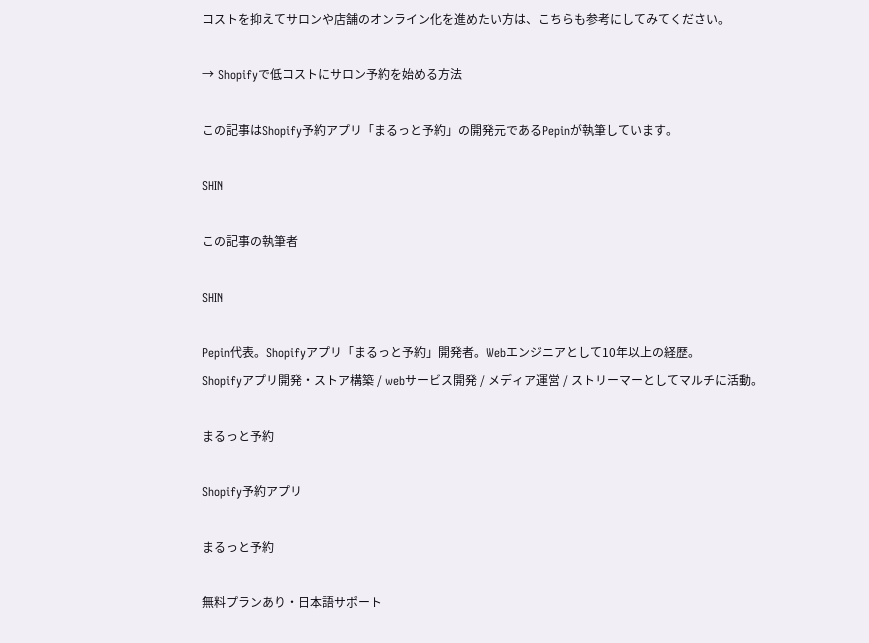コストを抑えてサロンや店舗のオンライン化を進めたい方は、こちらも参考にしてみてください。

→ Shopifyで低コストにサロン予約を始める方法

この記事はShopify予約アプリ「まるっと予約」の開発元であるPepinが執筆しています。

SHIN

この記事の執筆者

SHIN

Pepin代表。Shopifyアプリ「まるっと予約」開発者。Webエンジニアとして10年以上の経歴。
Shopifyアプリ開発・ストア構築 / webサービス開発 / メディア運営 / ストリーマーとしてマルチに活動。

まるっと予約

Shopify予約アプリ

まるっと予約

無料プランあり・日本語サポート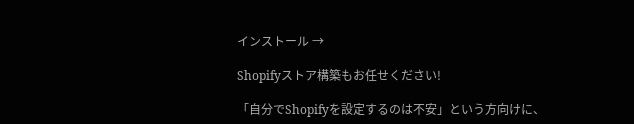インストール →

Shopifyストア構築もお任せください!

「自分でShopifyを設定するのは不安」という方向けに、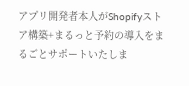アプリ開発者本人がShopifyストア構築+まるっと予約の導入をまるごとサポートいたしま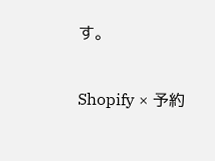す。

Shopify × 予約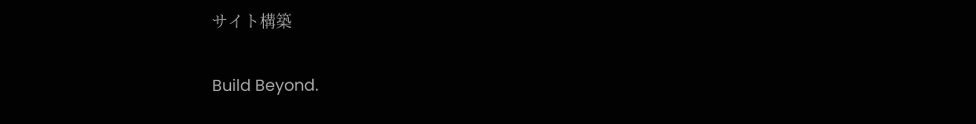サイト構築

Build Beyond.